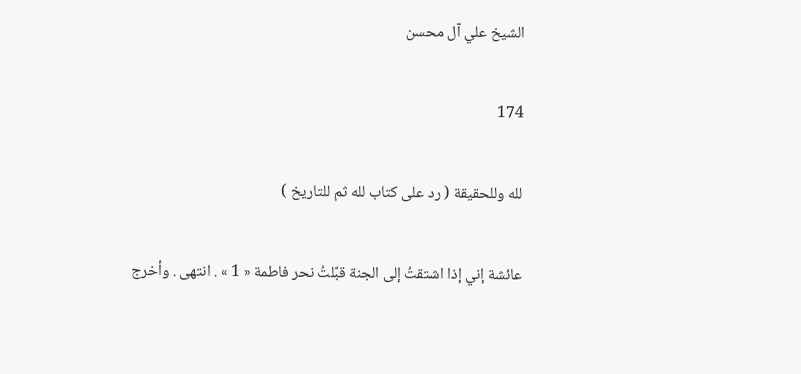الشيخ علي آل محسن

174

لله وللحقيقة ( رد على كتاب لله ثم للتاريخ )

عائشة إني إذا اشتقتُ إلى الجنة قبَّلتُ نحر فاطمة « 1 » . انتهى . وأخرج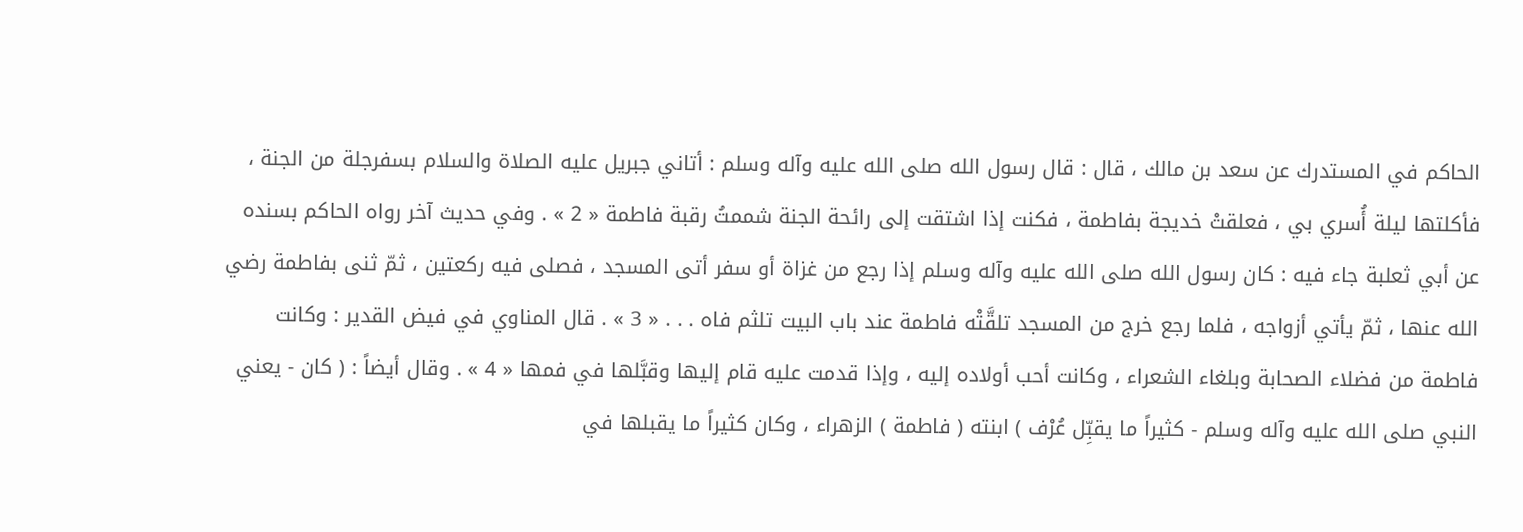الحاكم في المستدرك عن سعد بن مالك ، قال : قال رسول الله صلى الله عليه وآله وسلم : أتاني جبريل عليه الصلاة والسلام بسفرجلة من الجنة ، فأكلتها ليلة أُسري بي ، فعلقتْ خديجة بفاطمة ، فكنت إذا اشتقت إلى رائحة الجنة شممتُ رقبة فاطمة « 2 » . وفي حديث آخر رواه الحاكم بسنده عن أبي ثعلبة جاء فيه : كان رسول الله صلى الله عليه وآله وسلم إذا رجع من غزاة أو سفر أتى المسجد ، فصلى فيه ركعتين ، ثمّ ثنى بفاطمة رضي الله عنها ، ثمّ يأتي أزواجه ، فلما رجع خرج من المسجد تلقَّتْه فاطمة عند باب البيت تلثم فاه . . . « 3 » . قال المناوي في فيض القدير : وكانت فاطمة من فضلاء الصحابة وبلغاء الشعراء ، وكانت أحب أولاده إليه ، وإذا قدمت عليه قام إليها وقبَّلها في فمها « 4 » . وقال أيضاً : ( كان - يعني النبي صلى الله عليه وآله وسلم - كثيراً ما يقبِّل عُرْف ) ابنته ( فاطمة ) الزهراء ، وكان كثيراً ما يقبلها في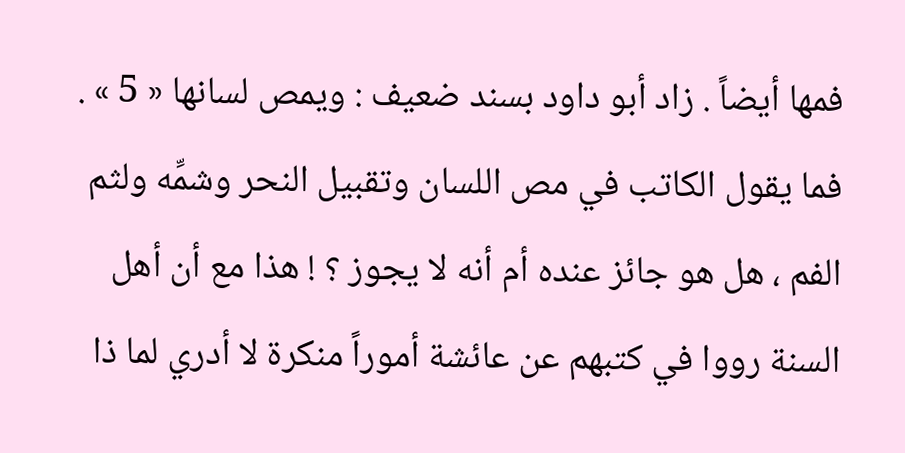فمها أيضاً . زاد أبو داود بسند ضعيف : ويمص لسانها « 5 » . فما يقول الكاتب في مص اللسان وتقبيل النحر وشمِّه ولثم الفم ، هل هو جائز عنده أم أنه لا يجوز ؟ ! هذا مع أن أهل السنة رووا في كتبهم عن عائشة أموراً منكرة لا أدري لما ذا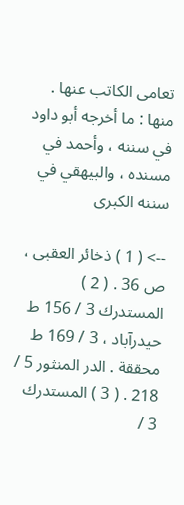تعامى الكاتب عنها . منها : ما أخرجه أبو داود في سننه ، وأحمد في مسنده ، والبيهقي في سننه الكبرى

--> ( 1 ) ذخائر العقبى ، ص 36 . ( 2 ) المستدرك 3 / 156 ط حيدرآباد ، 3 / 169 ط محققة . الدر المنثور 5 / 218 . ( 3 ) المستدرك 3 /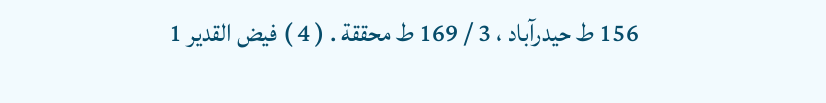156 ط حيدرآباد ، 3 / 169 ط محققة . ( 4 ) فيض القدير 1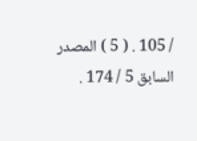/ 105 . ( 5 ) المصدر السابق 5 / 174 .